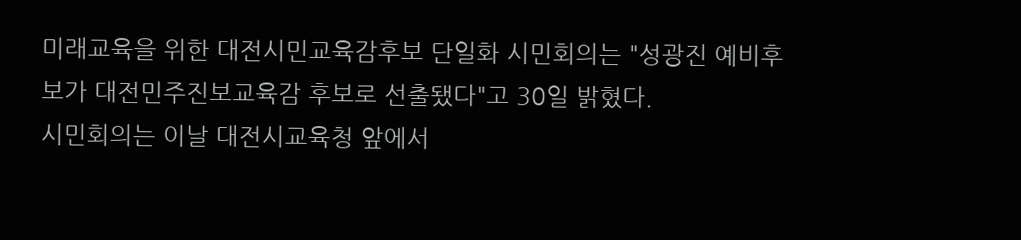미래교육을 위한 대전시민교육감후보 단일화 시민회의는 "성광진 예비후보가 대전민주진보교육감 후보로 선출됐다"고 30일 밝혔다.
시민회의는 이날 대전시교육청 앞에서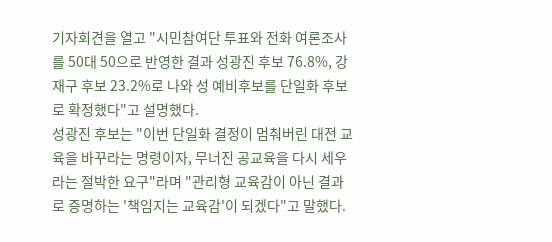기자회견을 열고 "시민참여단 투표와 전화 여론조사를 50대 50으로 반영한 결과 성광진 후보 76.8%, 강재구 후보 23.2%로 나와 성 예비후보를 단일화 후보로 확정했다"고 설명했다.
성광진 후보는 "이번 단일화 결정이 멈춰버린 대전 교육을 바꾸라는 명령이자, 무너진 공교육을 다시 세우라는 절박한 요구"라며 "관리형 교육감이 아닌 결과로 증명하는 '책임지는 교육감'이 되겠다"고 말했다.